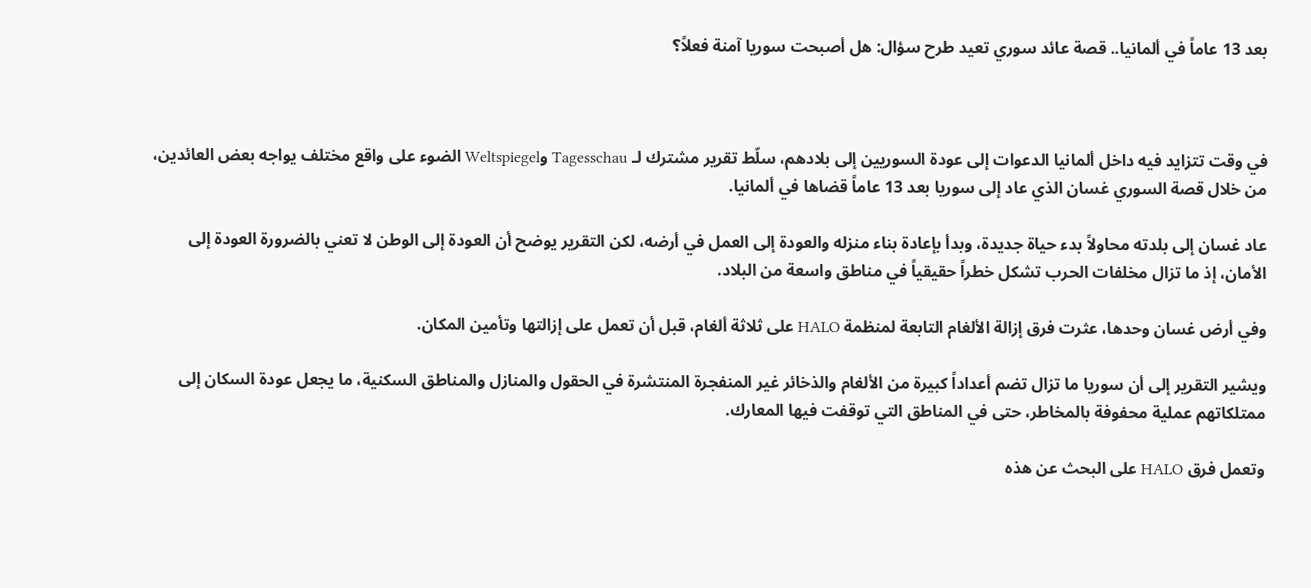بعد 13 عاماً في ألمانيا.. قصة عائد سوري تعيد طرح سؤال: هل أصبحت سوريا آمنة فعلاً؟



في وقت تتزايد فيه داخل ألمانيا الدعوات إلى عودة السوريين إلى بلادهم، سلّط تقرير مشترك لـ Tagesschau وWeltspiegel الضوء على واقع مختلف يواجه بعض العائدين، من خلال قصة السوري غسان الذي عاد إلى سوريا بعد 13 عاماً قضاها في ألمانيا.

عاد غسان إلى بلدته محاولاً بدء حياة جديدة، وبدأ بإعادة بناء منزله والعودة إلى العمل في أرضه، لكن التقرير يوضح أن العودة إلى الوطن لا تعني بالضرورة العودة إلى الأمان، إذ ما تزال مخلفات الحرب تشكل خطراً حقيقياً في مناطق واسعة من البلاد.

وفي أرض غسان وحدها، عثرت فرق إزالة الألغام التابعة لمنظمة HALO على ثلاثة ألغام، قبل أن تعمل على إزالتها وتأمين المكان.

ويشير التقرير إلى أن سوريا ما تزال تضم أعداداً كبيرة من الألغام والذخائر غير المنفجرة المنتشرة في الحقول والمنازل والمناطق السكنية، ما يجعل عودة السكان إلى ممتلكاتهم عملية محفوفة بالمخاطر، حتى في المناطق التي توقفت فيها المعارك.

وتعمل فرق HALO على البحث عن هذه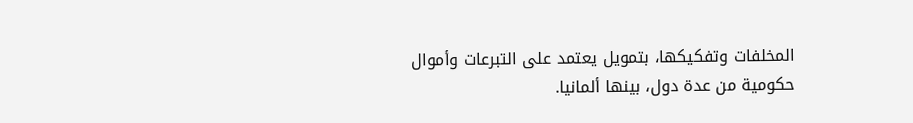المخلفات وتفكيكها، بتمويل يعتمد على التبرعات وأموال حكومية من عدة دول، بينها ألمانيا.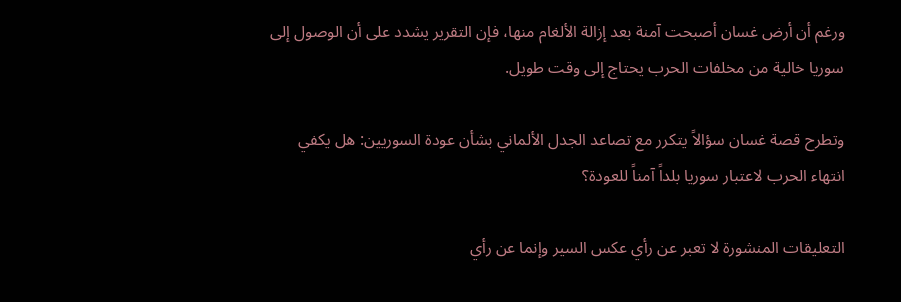ورغم أن أرض غسان أصبحت آمنة بعد إزالة الألغام منها، فإن التقرير يشدد على أن الوصول إلى سوريا خالية من مخلفات الحرب يحتاج إلى وقت طويل.

وتطرح قصة غسان سؤالاً يتكرر مع تصاعد الجدل الألماني بشأن عودة السوريين: هل يكفي انتهاء الحرب لاعتبار سوريا بلداً آمناً للعودة؟

التعليقات المنشورة لا تعبر عن رأي عكس السير وإنما عن رأي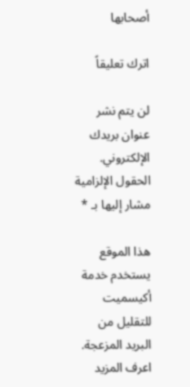أصحابها

اترك تعليقاً

لن يتم نشر عنوان بريدك الإلكتروني. الحقول الإلزامية مشار إليها بـ *

هذا الموقع يستخدم خدمة أكيسميت للتقليل من البريد المزعجة. اعرف المزيد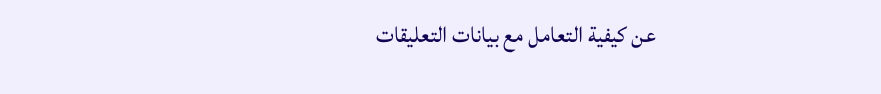عن كيفية التعامل مع بيانات التعليقات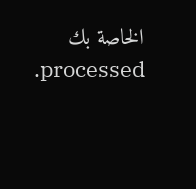الخاصة بك processed.